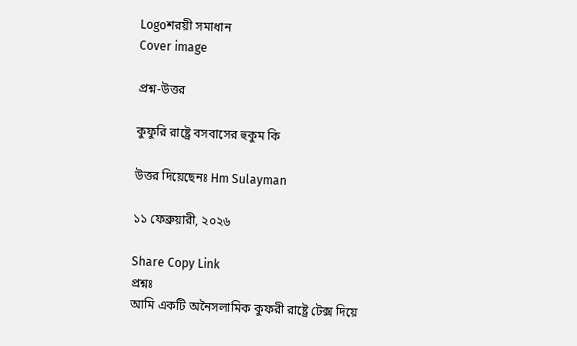Logoশরয়ী সমাধান
Cover image

প্রশ্ন-উত্তর

কুফুরি রাষ্ট্রে বসবাসের হুকুম কি

উত্তর দিয়েছেনঃ Hm Sulayman

১১ ফেব্রুয়ারী, ২০২৬

Share Copy Link
প্রশ্নঃ
আমি একটি অনৈসলামিক কুফরী রাষ্ট্রে টেক্স দিয়ে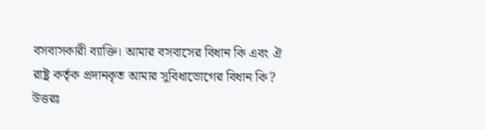বসবাসকারী ব্যাক্তি। আমার বসবাসের বিধান কি এবং ঐ রাষ্ট্র কর্তৃক প্রদানকৃত আমার সুবিধাভোগের বিধান কি?
উত্তরঃ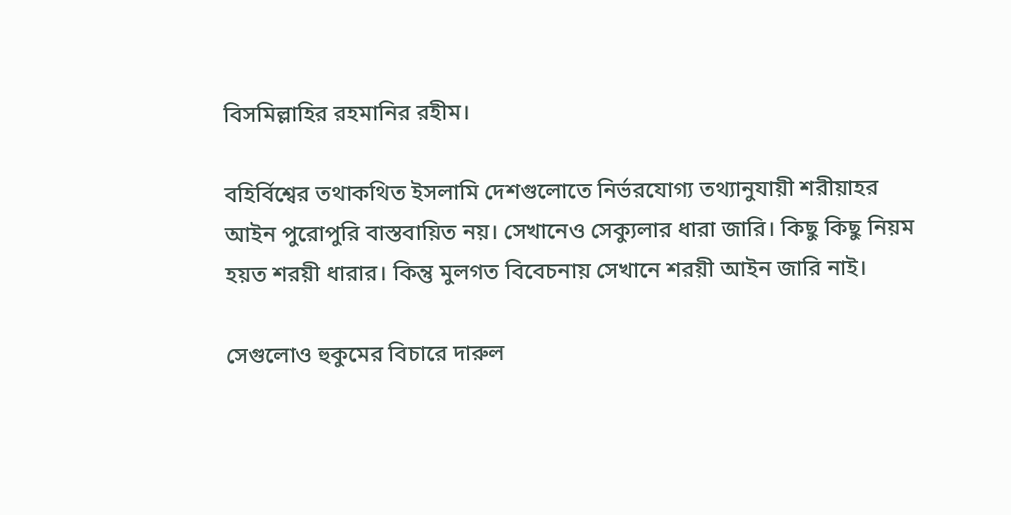বিসমিল্লাহির রহমানির রহীম।

বহির্বিশ্বের তথাকথিত ইসলামি দেশগুলোতে নির্ভরযোগ্য তথ্যানুযায়ী শরীয়াহর আইন পুরোপুরি বাস্তবায়িত নয়। সেখানেও সেক্যুলার ধারা জারি। কিছু কিছু নিয়ম হয়ত শরয়ী ধারার। কিন্তু মুলগত বিবেচনায় সেখানে শরয়ী আইন জারি নাই।

সেগুলোও হুকুমের বিচারে দারুল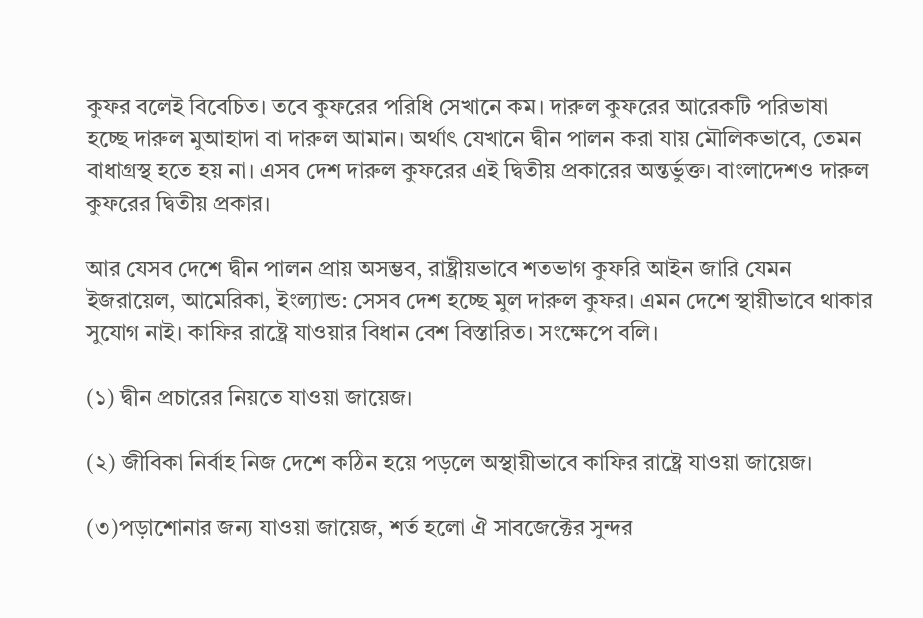কুফর বলেই বিবেচিত। তবে কুফরের পরিধি সেখানে কম। দারুল কুফরের আরেকটি পরিভাষা হচ্ছে দারুল মুআহাদা বা দারুল আমান। অর্থাৎ যেখানে দ্বীন পালন করা যায় মৌলিকভাবে, তেমন বাধাগ্রস্থ হতে হয় না। এসব দেশ দারুল কুফরের এই দ্বিতীয় প্রকারের অন্তর্ভুক্ত। বাংলাদেশও দারুল কুফরের দ্বিতীয় প্রকার।

আর যেসব দেশে দ্বীন পালন প্রায় অসম্ভব, রাষ্ট্রীয়ভাবে শতভাগ কুফরি আইন জারি যেমন ইজরায়েল, আমেরিকা, ইংল্যান্ড: সেসব দেশ হচ্ছে মুল দারুল কুফর। এমন দেশে স্থায়ীভাবে থাকার সুযোগ নাই। কাফির রাষ্ট্রে যাওয়ার বিধান বেশ বিস্তারিত। সংক্ষেপে বলি।

(১) দ্বীন প্রচারের নিয়তে যাওয়া জায়েজ।

(২) জীবিকা নির্বাহ নিজ দেশে কঠিন হয়ে পড়লে অস্থায়ীভাবে কাফির রাষ্ট্রে যাওয়া জায়েজ।

(৩)পড়াশোনার জন্য যাওয়া জায়েজ, শর্ত হলো ঐ সাবজেক্টের সুন্দর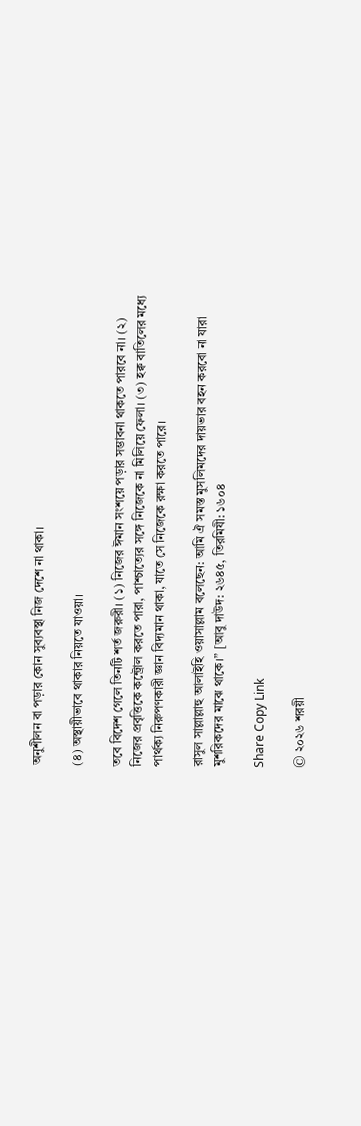অনুশীলন বা পড়ার কোন সুব্যবস্থা নিজ দেশে না থাকা।

(৪) অস্থায়ীভাবে থাকার নিয়তে যাওয়া।

তবে বিদেশ গেলে তিনটি শর্ত জরুরী। (১) নিজের ঈমান সংশয়ে পড়ার সম্ভাবনা থাকতে পারবে না। (২) নিজের প্রবৃত্তিকে কন্ট্রোল করতে পারা, পাশ্চাত্যের সঙ্গে নিজেকে না মিলিয়ে ফেলা। (৩) হক্ব বাতিলের মধ্যে পার্থক্য নিরুপণকারী জ্ঞান বিদ্যমান থাকা, যাতে সে নিজেকে রক্ষা করতে পারে।

রাসুল সাল্লাল্লাহু আলাইহি ওয়াসাল্লাম বলেছেন: আমি ঐ সমস্ত মুসলিমদের দায়ভার বহন করবো না যারা মুশরিকদের মাঝে থাকে।” [আবু দাউদ: ২৬৪৫, তিরমিযী: ১৬০৪

Share Copy Link

© ২০২৬ শরয়ী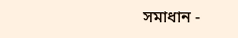সমাধান -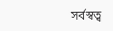সর্বস্বত্ব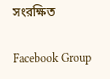সংরক্ষিত

Facebook Group